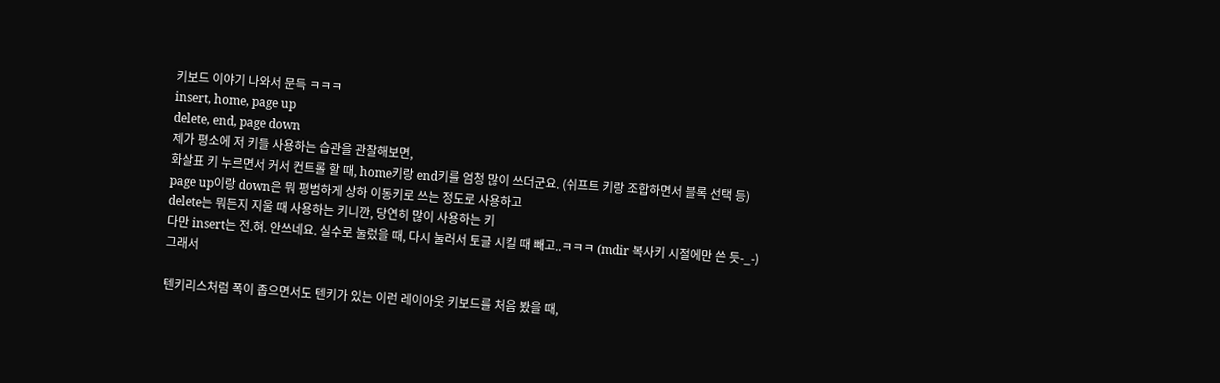키보드 이야기 나와서 문득 ㅋㅋㅋ
insert, home, page up
delete, end, page down
제가 평소에 저 키들 사용하는 습관을 관찰해보면,
화살표 키 누르면서 커서 컨트롤 할 때, home키랑 end키를 엄청 많이 쓰더군요. (쉬프트 키랑 조합하면서 블록 선택 등)
page up이랑 down은 뭐 평범하게 상하 이동키로 쓰는 정도로 사용하고
delete는 뭐든지 지울 때 사용하는 키니깐, 당연히 많이 사용하는 키
다만 insert는 전.혀. 안쓰네요. 실수로 눌렀을 때, 다시 눌러서 토글 시킬 때 빼고..ㅋㅋㅋ (mdir 복사키 시절에만 쓴 듯-_-)
그래서

텐키리스처럼 폭이 좁으면서도 텐키가 있는 이런 레이아웃 키보드를 처음 봤을 때,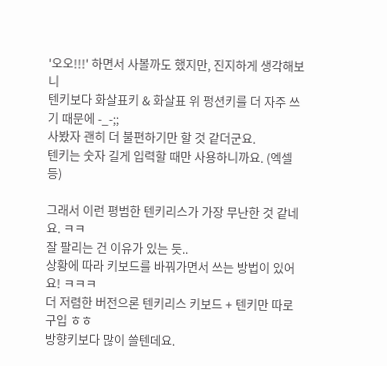'오오!!!' 하면서 사볼까도 했지만, 진지하게 생각해보니
텐키보다 화살표키 & 화살표 위 펑션키를 더 자주 쓰기 때문에 -_-;;
사봤자 괜히 더 불편하기만 할 것 같더군요.
텐키는 숫자 길게 입력할 때만 사용하니까요. (엑셀 등)

그래서 이런 평범한 텐키리스가 가장 무난한 것 같네요. ㅋㅋ
잘 팔리는 건 이유가 있는 듯..
상황에 따라 키보드를 바꿔가면서 쓰는 방법이 있어요! ㅋㅋㅋ
더 저렴한 버전으론 텐키리스 키보드 + 텐키만 따로 구입 ㅎㅎ
방향키보다 많이 쓸텐데요.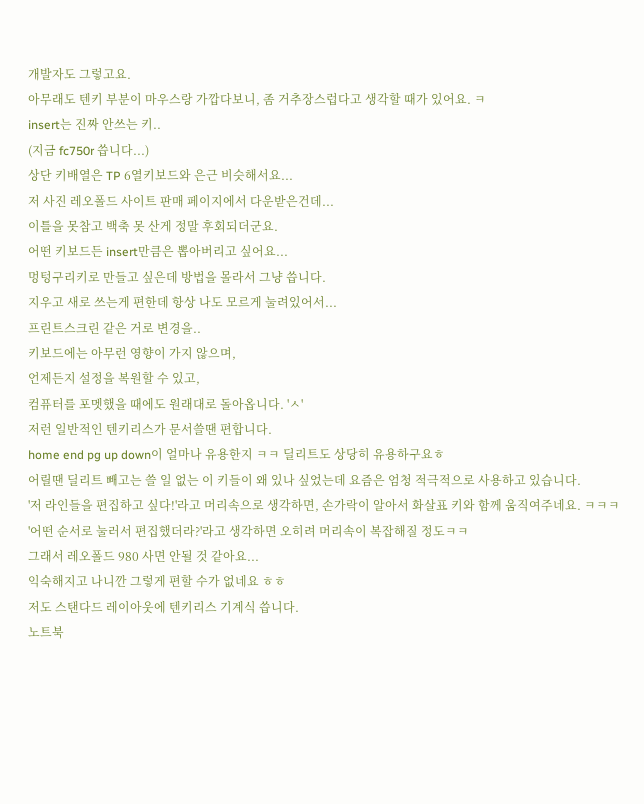개발자도 그렇고요.
아무래도 텐키 부분이 마우스랑 가깝다보니, 좀 거추장스럽다고 생각할 때가 있어요. ㅋ
insert는 진짜 안쓰는 키..
(지금 fc750r 씁니다...)
상단 키배열은 TP 6열키보드와 은근 비슷해서요...
저 사진 레오폴드 사이트 판매 페이지에서 다운받은건데...
이틀을 못참고 백축 못 산게 정말 후회되더군요.
어떤 키보드든 insert만큼은 뽑아버리고 싶어요...
멍텅구리키로 만들고 싶은데 방법을 몰라서 그냥 씁니다.
지우고 새로 쓰는게 편한데 항상 나도 모르게 눌려있어서...
프린트스크린 같은 거로 변경을..
키보드에는 아무런 영향이 가지 않으며,
언제든지 설정을 복원할 수 있고,
컴퓨터를 포멧했을 때에도 원래대로 돌아옵니다. 'ㅅ'
저런 일반적인 텐키리스가 문서쓸땐 편합니다.
home end pg up down이 얼마나 유용한지 ㅋㅋ 딜리트도 상당히 유용하구요ㅎ
어릴땐 딜리트 빼고는 쓸 일 없는 이 키들이 왜 있나 싶었는데 요즘은 엄청 적극적으로 사용하고 있습니다.
'저 라인들을 편집하고 싶다!'라고 머리속으로 생각하면, 손가락이 알아서 화살표 키와 함께 움직여주네요. ㅋㅋㅋ
'어떤 순서로 눌러서 편집했더라?'라고 생각하면 오히려 머리속이 복잡해질 정도ㅋㅋ
그래서 레오폴드 980 사면 안될 것 같아요...
익숙해지고 나니깐 그렇게 편할 수가 없네요 ㅎㅎ
저도 스탠다드 레이아웃에 텐키리스 기계식 씁니다.
노트북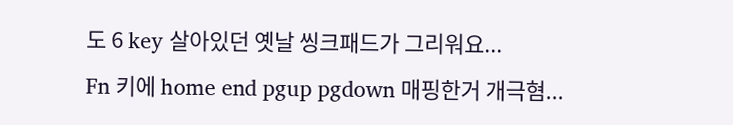도 6 key 살아있던 옛날 씽크패드가 그리워요...
Fn 키에 home end pgup pgdown 매핑한거 개극혐...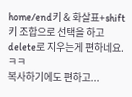home/end키 & 화살표+shift키 조합으로 선택을 하고 delete로 지우는게 편하네요. ㅋㅋ
복사하기에도 편하고...